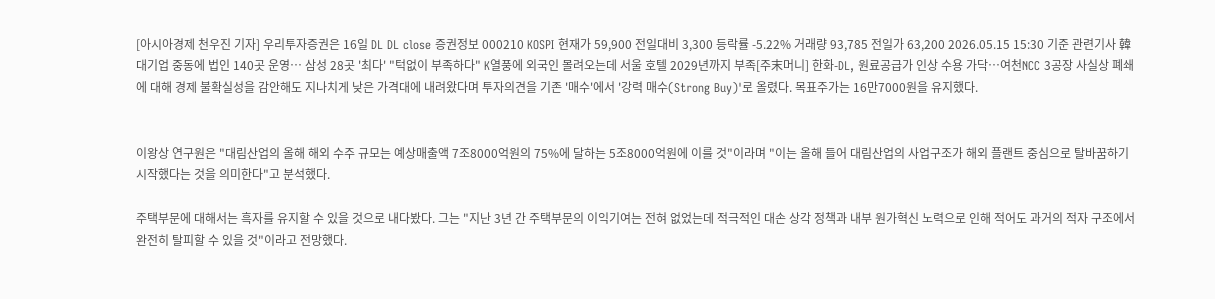[아시아경제 천우진 기자] 우리투자증권은 16일 DL DL close 증권정보 000210 KOSPI 현재가 59,900 전일대비 3,300 등락률 -5.22% 거래량 93,785 전일가 63,200 2026.05.15 15:30 기준 관련기사 韓대기업 중동에 법인 140곳 운영… 삼성 28곳 '최다' "턱없이 부족하다" K열풍에 외국인 몰려오는데 서울 호텔 2029년까지 부족[주末머니] 한화-DL, 원료공급가 인상 수용 가닥…여천NCC 3공장 사실상 폐쇄 에 대해 경제 불확실성을 감안해도 지나치게 낮은 가격대에 내려왔다며 투자의견을 기존 '매수'에서 '강력 매수(Strong Buy)'로 올렸다. 목표주가는 16만7000원을 유지했다.


이왕상 연구원은 "대림산업의 올해 해외 수주 규모는 예상매출액 7조8000억원의 75%에 달하는 5조8000억원에 이를 것"이라며 "이는 올해 들어 대림산업의 사업구조가 해외 플랜트 중심으로 탈바꿈하기 시작했다는 것을 의미한다"고 분석했다.

주택부문에 대해서는 흑자를 유지할 수 있을 것으로 내다봤다. 그는 "지난 3년 간 주택부문의 이익기여는 전혀 없었는데 적극적인 대손 상각 정책과 내부 원가혁신 노력으로 인해 적어도 과거의 적자 구조에서 완전히 탈피할 수 있을 것"이라고 전망했다.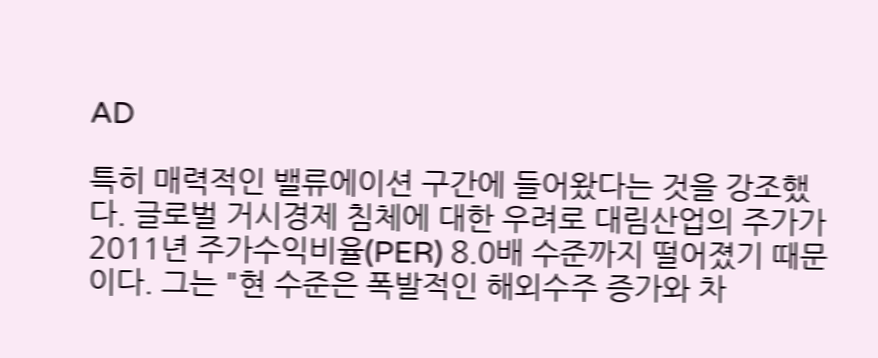AD

특히 매력적인 밸류에이션 구간에 들어왔다는 것을 강조했다. 글로벌 거시경제 침체에 대한 우려로 대림산업의 주가가 2011년 주가수익비율(PER) 8.0배 수준까지 떨어졌기 때문이다. 그는 "현 수준은 폭발적인 해외수주 증가와 차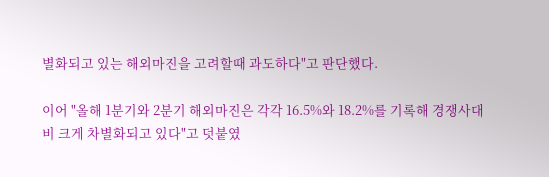별화되고 있는 해외마진을 고려할때 과도하다"고 판단했다.

이어 "올해 1분기와 2분기 해외마진은 각각 16.5%와 18.2%를 기록해 경쟁사대비 크게 차별화되고 있다"고 덧붙였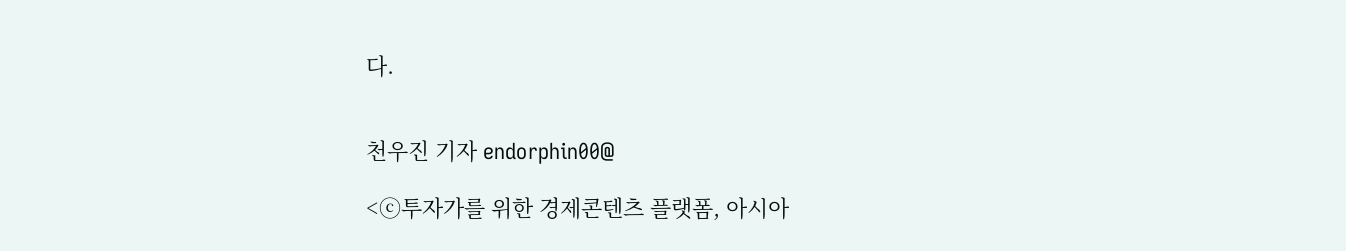다.


천우진 기자 endorphin00@

<ⓒ투자가를 위한 경제콘텐츠 플랫폼, 아시아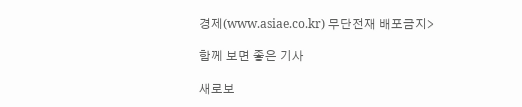경제(www.asiae.co.kr) 무단전재 배포금지>

함께 보면 좋은 기사

새로보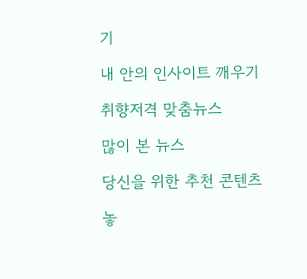기

내 안의 인사이트 깨우기

취향저격 맞춤뉴스

많이 본 뉴스

당신을 위한 추천 콘텐츠

놓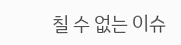칠 수 없는 이슈